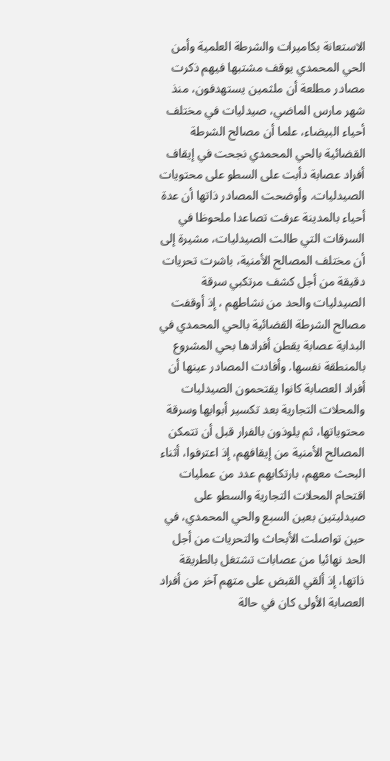الاستعانة بكاميرات والشرطة العلمية وأمن الحي المحمدي يوقف مشتبها فيهم ذكرت مصادر مطلعة أن ملثمين يستهدفون، منذ شهر مارس الماضي، صيدليات في مختلف أحياء البيضاء، علما أن مصالح الشرطة القضائية بالحي المحمدي نجحت في إيقاف أفراد عصابة دأبت على السطو على محتويات الصيدليات. وأوضحت المصادر ذاتها أن عدة أحياء بالمدينة عرفت تصاعدا ملحوظا في السرقات التي طالت الصيدليات، مشيرة إلى أن مختلف المصالح الأمنية، باشرت تحريات دقيقة من أجل كشف مرتكبي سرقة الصيدليات والحد من نشاطهم ، إذ أوقفت مصالح الشرطة القضائية بالحي المحمدي في البداية عصابة يقطن أفرادها بحي المشروع بالمنطقة نفسها. وأفادت المصادر عينها أن أفراد العصابة كانوا يقتحمون الصيدليات والمحلات التجارية بعد تكسير أبوابها وسرقة محتوياتها، ثم يلوذون بالفرار قبل أن تتمكن المصالح الأمنية من إيقافهم، إذ اعترفوا، أثناء البحث معهم، بارتكابهم عدد من عمليات اقتحام المحلات التجارية والسطو على صيدليتين بعين السبع والحي المحمدي، في حين تواصلت الأبحاث والتحريات من أجل الحد نهائيا من عصابات تشتغل بالطريقة ذاتها، إذ ألقي القبض على متهم آخر من أفراد العصابة الأولى كان في حالة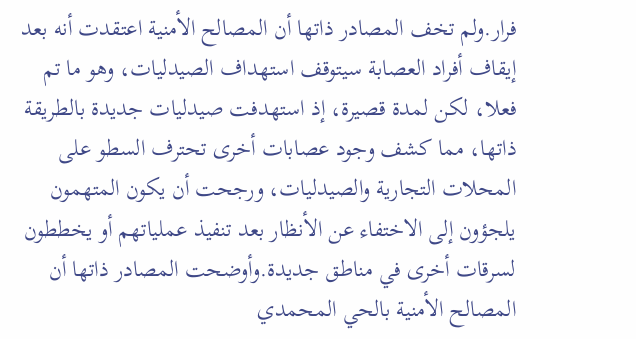فرار.ولم تخف المصادر ذاتها أن المصالح الأمنية اعتقدت أنه بعد إيقاف أفراد العصابة سيتوقف استهداف الصيدليات، وهو ما تم فعلا، لكن لمدة قصيرة، إذ استهدفت صيدليات جديدة بالطريقة ذاتها، مما كشف وجود عصابات أخرى تحترف السطو على المحلات التجارية والصيدليات، ورجحت أن يكون المتهمون يلجؤون إلى الاختفاء عن الأنظار بعد تنفيذ عملياتهم أو يخططون لسرقات أخرى في مناطق جديدة.وأوضحت المصادر ذاتها أن المصالح الأمنية بالحي المحمدي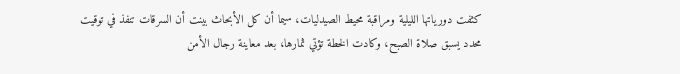كثفت دورياتها الليلية ومراقبة محيط الصيدليات، سيما أن كل الأبحاث بينت أن السرقات تنفذ في توقيت محدد يسبق صلاة الصبح، وكادت الخطة تؤتي ثمارها، بعد معاينة رجال الأمن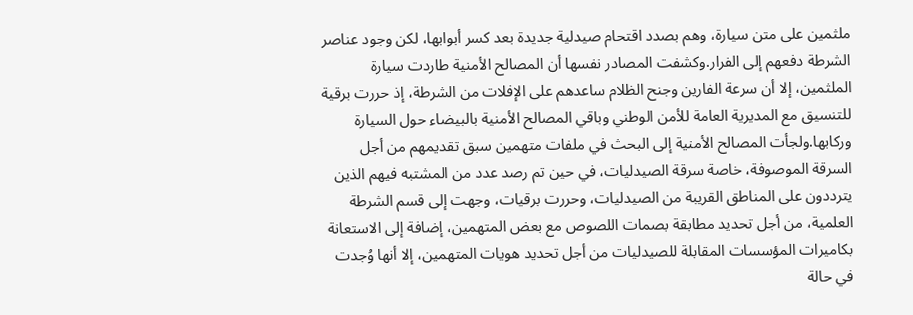ملثمين على متن سيارة، وهم بصدد اقتحام صيدلية جديدة بعد كسر أبوابها، لكن وجود عناصر الشرطة دفعهم إلى الفرار.وكشفت المصادر نفسها أن المصالح الأمنية طاردت سيارة الملثمين، إلا أن سرعة الفارين وجنح الظلام ساعدهم على الإفلات من الشرطة، إذ حررت برقية للتنسيق مع المديرية العامة للأمن الوطني وباقي المصالح الأمنية بالبيضاء حول السيارة وركابها.ولجأت المصالح الأمنية إلى البحث في ملفات متهمين سبق تقديمهم من أجل السرقة الموصوفة، خاصة سرقة الصيدليات، في حين تم رصد عدد من المشتبه فيهم الذين يترددون على المناطق القريبة من الصيدليات، وحررت برقيات، وجهت إلى قسم الشرطة العلمية، من أجل تحديد مطابقة بصمات اللصوص مع بعض المتهمين، إضافة إلى الاستعانة بكاميرات المؤسسات المقابلة للصيدليات من أجل تحديد هويات المتهمين، إلا أنها وُجدت في حالة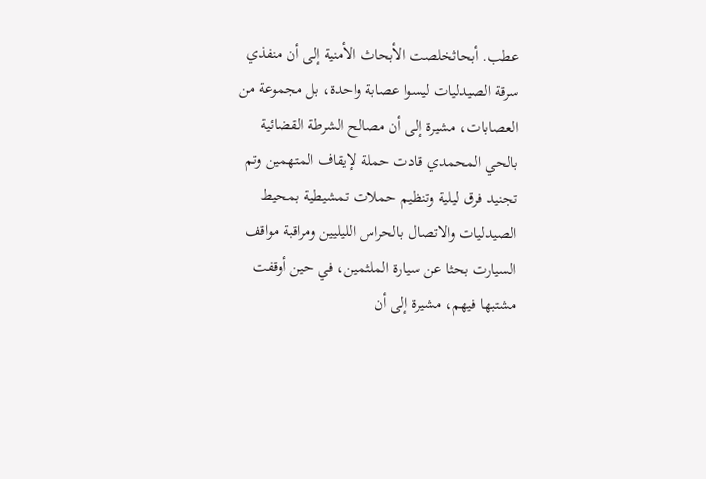عطب. أبحاثخلصت الأبحاث الأمنية إلى أن منفذي سرقة الصيدليات ليسوا عصابة واحدة، بل مجموعة من العصابات، مشيرة إلى أن مصالح الشرطة القضائية بالحي المحمدي قادت حملة لإيقاف المتهمين وتم تجنيد فرق ليلية وتنظيم حملات تمشيطية بمحيط الصيدليات والاتصال بالحراس الليليين ومراقبة مواقف السيارت بحثا عن سيارة الملثمين، في حين أوقفت مشتبها فيهم، مشيرة إلى أن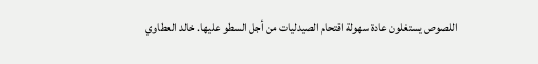اللصوص يستغلون عادة سهولة اقتحام الصيدليات من أجل السطو عليها. خالد العطاوي